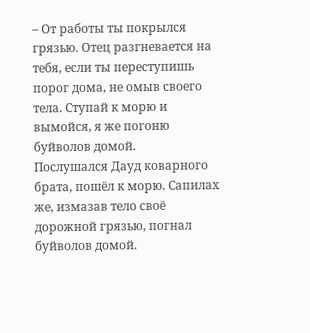– От работы ты покрылся грязью. Отец разгневается на тебя, если ты переступишь порог дома, не омыв своего тела. Ступай к морю и вымойся, я же погоню буйволов домой.
Послушался Дауд коварного брата, пошёл к морю. Сапилах же, измазав тело своё дорожной грязью, погнал буйволов домой.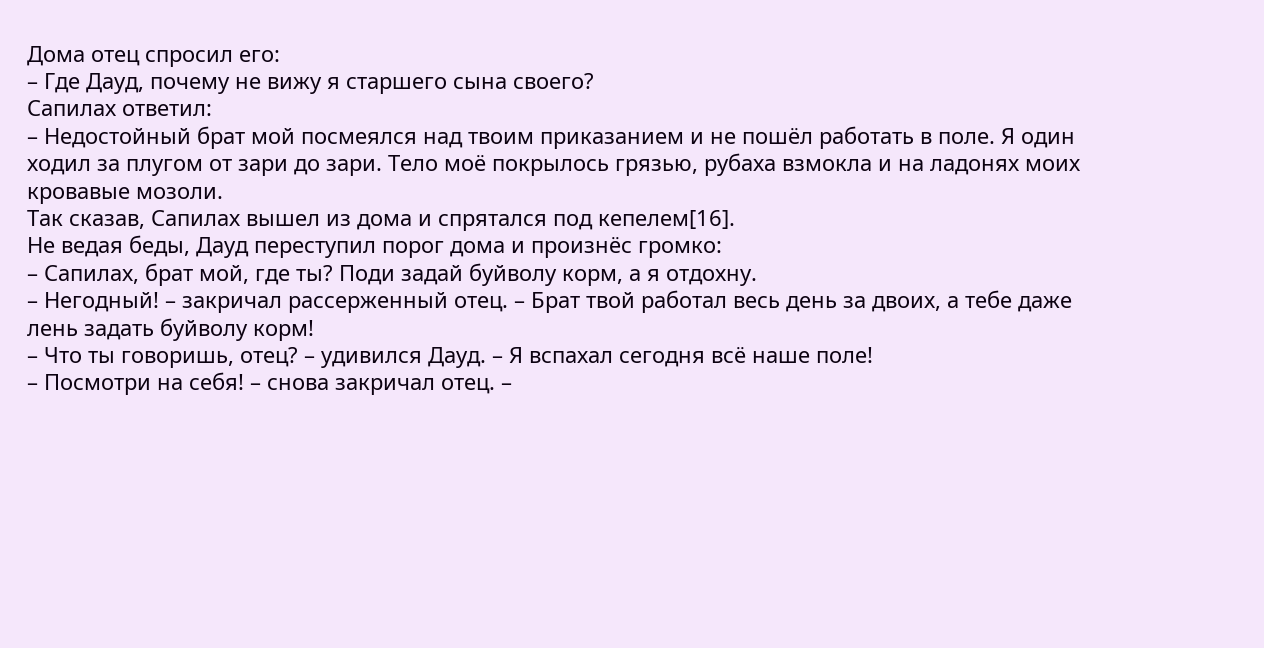Дома отец спросил его:
– Где Дауд, почему не вижу я старшего сына своего?
Сапилах ответил:
– Недостойный брат мой посмеялся над твоим приказанием и не пошёл работать в поле. Я один ходил за плугом от зари до зари. Тело моё покрылось грязью, рубаха взмокла и на ладонях моих кровавые мозоли.
Так сказав, Сапилах вышел из дома и спрятался под кепелем[16].
Не ведая беды, Дауд переступил порог дома и произнёс громко:
– Сапилах, брат мой, где ты? Поди задай буйволу корм, а я отдохну.
– Негодный! – закричал рассерженный отец. – Брат твой работал весь день за двоих, а тебе даже лень задать буйволу корм!
– Что ты говоришь, отец? – удивился Дауд. – Я вспахал сегодня всё наше поле!
– Посмотри на себя! – снова закричал отец. –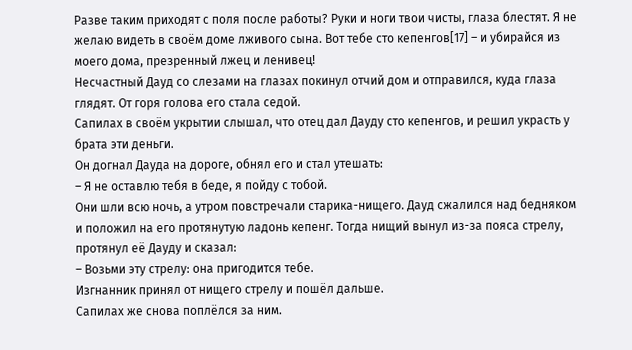Разве таким приходят с поля после работы? Руки и ноги твои чисты, глаза блестят. Я не желаю видеть в своём доме лживого сына. Вот тебе сто кепенгов[17] – и убирайся из моего дома, презренный лжец и ленивец!
Несчастный Дауд со слезами на глазах покинул отчий дом и отправился, куда глаза глядят. От горя голова его стала седой.
Сапилах в своём укрытии слышал, что отец дал Дауду сто кепенгов, и решил украсть у брата эти деньги.
Он догнал Дауда на дороге, обнял его и стал утешать:
– Я не оставлю тебя в беде, я пойду с тобой.
Они шли всю ночь, а утром повстречали старика-нищего. Дауд сжалился над бедняком и положил на его протянутую ладонь кепенг. Тогда нищий вынул из-за пояса стрелу, протянул её Дауду и сказал:
– Возьми эту стрелу: она пригодится тебе.
Изгнанник принял от нищего стрелу и пошёл дальше.
Сапилах же снова поплёлся за ним.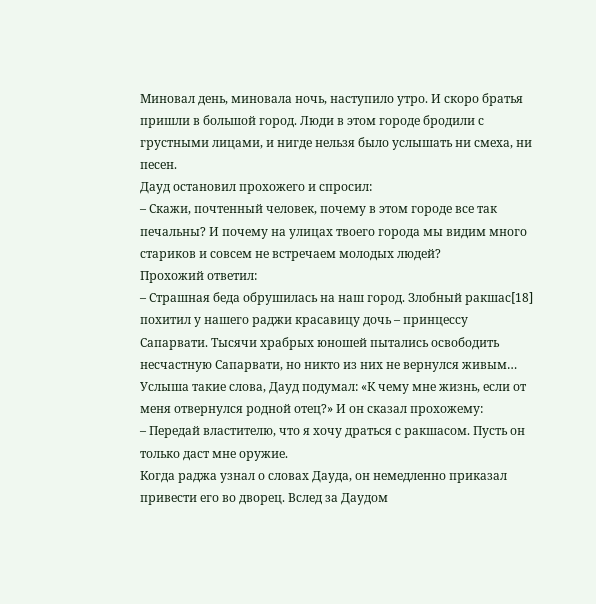Миновал день, миновала ночь, наступило утро. И скоро братья пришли в большой город. Люди в этом городе бродили с грустными лицами, и нигде нельзя было услышать ни смеха, ни песен.
Дауд остановил прохожего и спросил:
– Скажи, почтенный человек, почему в этом городе все так печальны? И почему на улицах твоего города мы видим много стариков и совсем не встречаем молодых людей?
Прохожий ответил:
– Страшная беда обрушилась на наш город. Злобный ракшас[18] похитил у нашего раджи красавицу дочь – принцессу Сапарвати. Тысячи храбрых юношей пытались освободить несчастную Сапарвати, но никто из них не вернулся живым…
Услыша такие слова, Дауд подумал: «К чему мне жизнь, если от меня отвернулся родной отец?» И он сказал прохожему:
– Передай властителю, что я хочу драться с ракшасом. Пусть он только даст мне оружие.
Когда раджа узнал о словах Дауда, он немедленно приказал привести его во дворец. Вслед за Даудом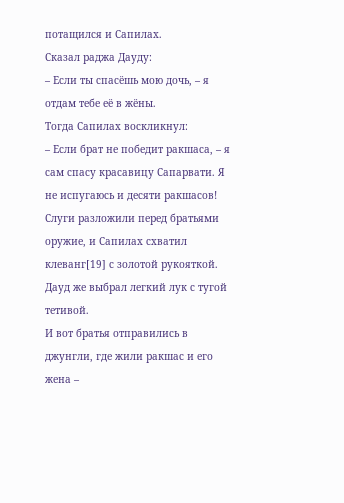потащился и Сапилах.
Сказал раджа Дауду:
– Если ты спасёшь мою дочь, – я отдам тебе её в жёны.
Тогда Сапилах воскликнул:
– Если брат не победит ракшаса, – я сам спасу красавицу Сапарвати. Я не испугаюсь и десяти ракшасов!
Слуги разложили перед братьями оружие, и Сапилах схватил клеванг[19] с золотой рукояткой. Дауд же выбрал легкий лук с тугой тетивой.
И вот братья отправились в джунгли, где жили ракшас и его жена –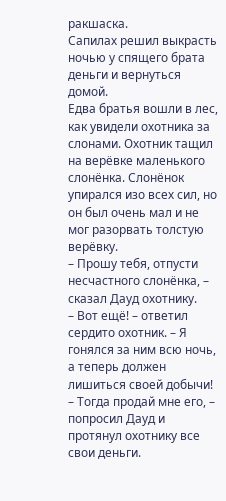ракшаска.
Сапилах решил выкрасть ночью у спящего брата деньги и вернуться домой.
Едва братья вошли в лес, как увидели охотника за слонами. Охотник тащил на верёвке маленького слонёнка. Слонёнок упирался изо всех сил, но он был очень мал и не мог разорвать толстую верёвку.
– Прошу тебя, отпусти несчастного слонёнка, – сказал Дауд охотнику.
– Вот ещё! – ответил сердито охотник. – Я гонялся за ним всю ночь, а теперь должен лишиться своей добычи!
– Тогда продай мне его, – попросил Дауд и протянул охотнику все свои деньги.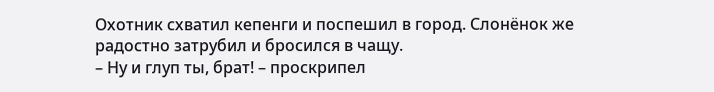Охотник схватил кепенги и поспешил в город. Слонёнок же радостно затрубил и бросился в чащу.
– Ну и глуп ты, брат! – проскрипел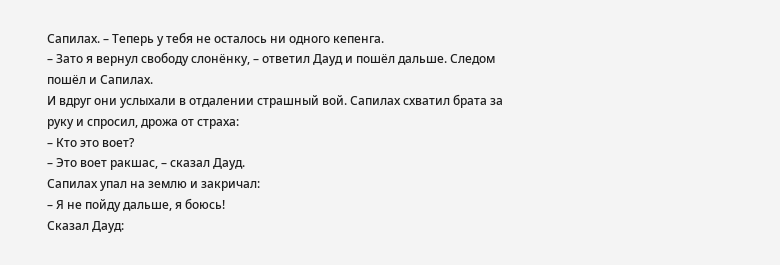Сапилах. – Теперь у тебя не осталось ни одного кепенга.
– Зато я вернул свободу слонёнку, – ответил Дауд и пошёл дальше. Следом пошёл и Сапилах.
И вдруг они услыхали в отдалении страшный вой. Сапилах схватил брата за руку и спросил, дрожа от страха:
– Кто это воет?
– Это воет ракшас, – сказал Дауд.
Сапилах упал на землю и закричал:
– Я не пойду дальше, я боюсь!
Сказал Дауд: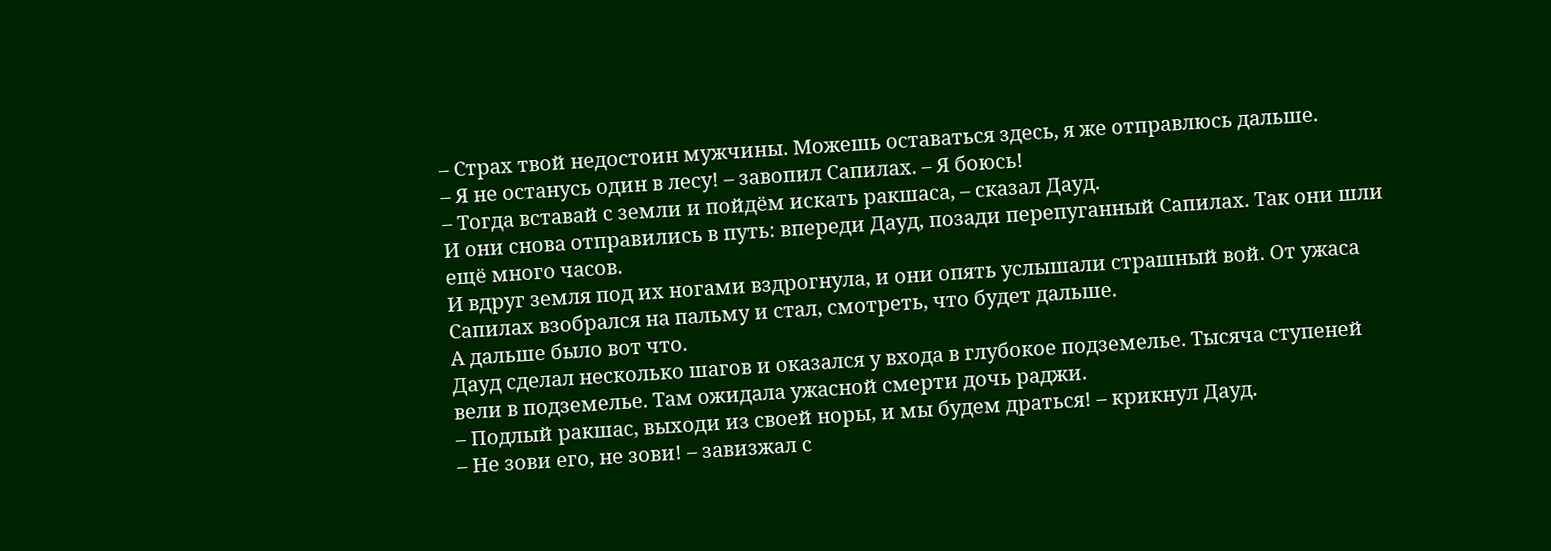– Страх твой недостоин мужчины. Можешь оставаться здесь, я же отправлюсь дальше.
– Я не останусь один в лесу! – завопил Сапилах. – Я боюсь!
– Тогда вставай с земли и пойдём искать ракшаса, – сказал Дауд.
И они снова отправились в путь: впереди Дауд, позади перепуганный Сапилах. Так они шли ещё много часов.
И вдруг земля под их ногами вздрогнула, и они опять услышали страшный вой. От ужаса Сапилах взобрался на пальму и стал, смотреть, что будет дальше.
А дальше было вот что.
Дауд сделал несколько шагов и оказался у входа в глубокое подземелье. Тысяча ступеней вели в подземелье. Там ожидала ужасной смерти дочь раджи.
– Подлый ракшас, выходи из своей норы, и мы будем драться! – крикнул Дауд.
– Не зови его, не зови! – завизжал с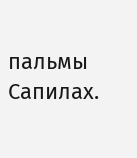пальмы Сапилах.